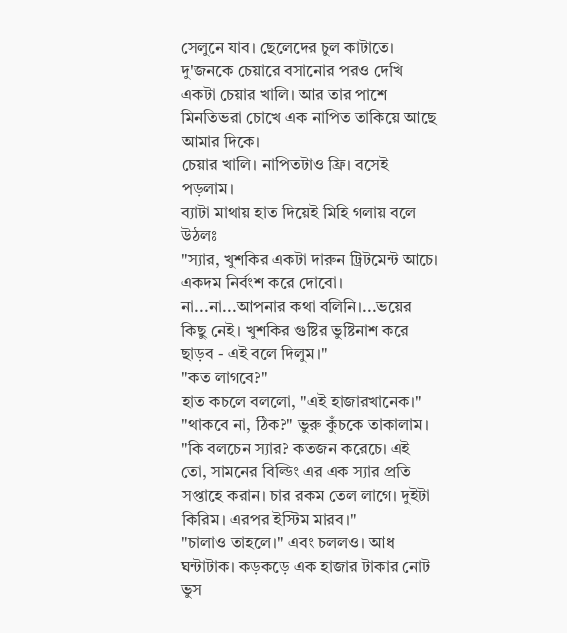সেলুনে যাব। ছেলেদের চুল কাটাতে।
দু'জনকে চেয়ারে বসানোর পরও দেখি একটা চেয়ার খালি। আর তার পাশে মিনতিভরা চোখে এক নাপিত তাকিয়ে আছে আমার দিকে।
চেয়ার খালি। নাপিতটাও ফ্রি। বসেই পড়লাম।
ব্যাটা মাথায় হাত দিয়েই মিহি গলায় বলে উঠলঃ
"স্যার, খুশকির একটা দারুন ট্রিটমেন্ট আচে। একদম নির্বংশ করে দোবো। না...না...আপনার কথা বলিনি।...ভয়ের কিছু নেই। খুশকির গুষ্টির ভুষ্টিনাশ করে ছাড়ব - এই বলে দিলুম।"
"কত লাগবে?"
হাত কচলে বললো, "এই হাজারখানেক।"
"থাকবে না, ঠিক?" ভুরু কুঁচকে তাকালাম।
"কি বলচেন স্যার? কতজন করেচে। এই তো, সামনের বিল্ডিং এর এক স্যার প্রতি সপ্তাহে করান। চার রকম তেল লাগে। দুইটা কিরিম। এরপর ইস্টিম মারব।"
"চালাও তাহলে।" এবং চললও। আধ ঘন্টাটাক। কড়কড়ে এক হাজার টাকার নোট ভুস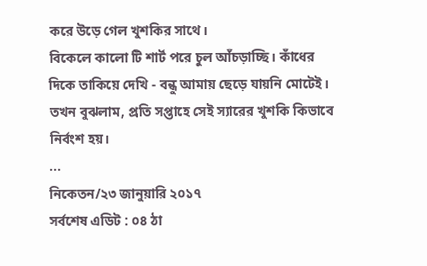করে উড়ে গেল খুশকির সাথে।
বিকেলে কালো টি শার্ট পরে চুল আঁচড়াচ্ছি। কাঁধের দিকে তাকিয়ে দেখি - বন্ধু আমায় ছেড়ে যায়নি মোটেই।
তখন বুঝলাম, প্রতি সপ্তাহে সেই স্যারের খুশকি কিভাবে নির্বংশ হয়।
...
নিকেতন/২৩ জানুয়ারি ২০১৭
সর্বশেষ এডিট : ০৪ ঠা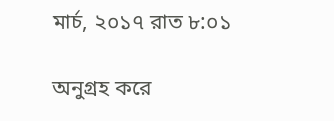মার্চ, ২০১৭ রাত ৮:০১

অনুগ্রহ করে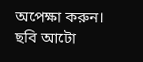অপেক্ষা করুন। ছবি আটো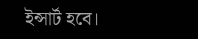ইন্সার্ট হবে।